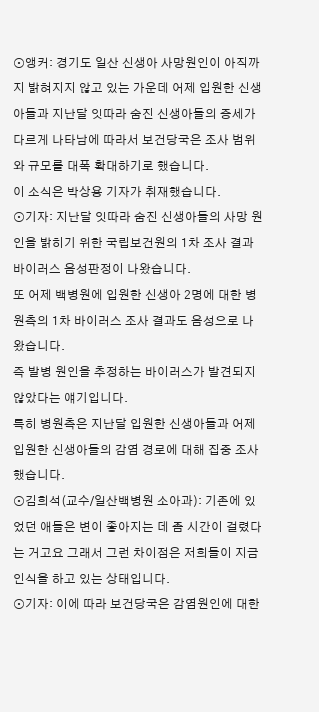⊙앵커: 경기도 일산 신생아 사망원인이 아직까지 밝혀지지 않고 있는 가운데 어제 입원한 신생아들과 지난달 잇따라 숨진 신생아들의 증세가 다르게 나타남에 따라서 보건당국은 조사 범위와 규모를 대폭 확대하기로 했습니다.
이 소식은 박상용 기자가 취재했습니다.
⊙기자: 지난달 잇따라 숨진 신생아들의 사망 원인을 밝히기 위한 국립보건원의 1차 조사 결과 바이러스 음성판정이 나왔습니다.
또 어제 백병원에 입원한 신생아 2명에 대한 병원측의 1차 바이러스 조사 결과도 음성으로 나왔습니다.
즉 발병 원인을 추정하는 바이러스가 발견되지 않았다는 얘기입니다.
특히 병원측은 지난달 입원한 신생아들과 어제 입원한 신생아들의 감염 경로에 대해 집중 조사했습니다.
⊙김희석(교수/일산백병원 소아과): 기존에 있었던 애들은 변이 좋아지는 데 좀 시간이 걸렸다는 거고요 그래서 그런 차이점은 저희들이 지금 인식을 하고 있는 상태입니다.
⊙기자: 이에 따라 보건당국은 감염원인에 대한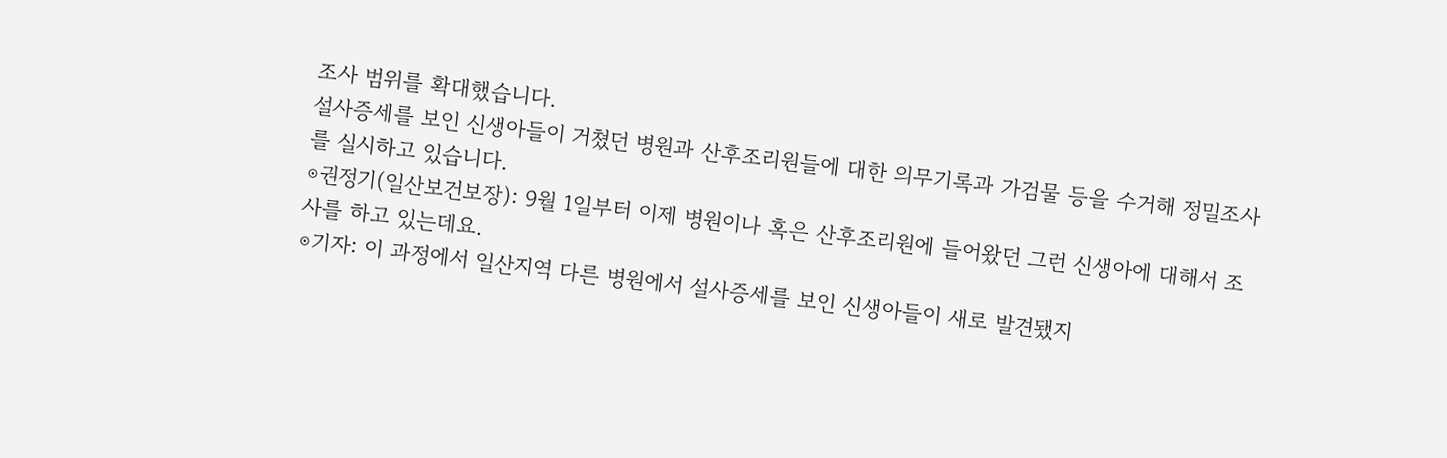조사 범위를 확대했습니다.
설사증세를 보인 신생아들이 거쳤던 병원과 산후조리원들에 대한 의무기록과 가검물 등을 수거해 정밀조사를 실시하고 있습니다.
⊙권정기(일산보건보장): 9월 1일부터 이제 병원이나 혹은 산후조리원에 들어왔던 그런 신생아에 대해서 조사를 하고 있는데요.
⊙기자: 이 과정에서 일산지역 다른 병원에서 설사증세를 보인 신생아들이 새로 발견됐지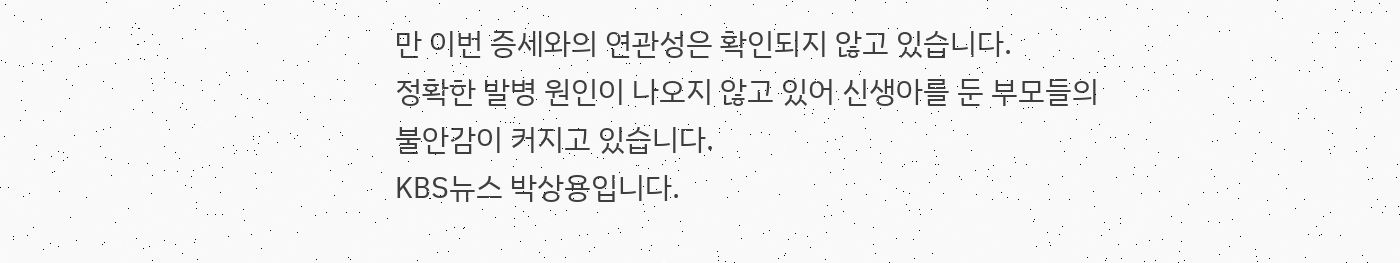만 이번 증세와의 연관성은 확인되지 않고 있습니다.
정확한 발병 원인이 나오지 않고 있어 신생아를 둔 부모들의 불안감이 커지고 있습니다.
KBS뉴스 박상용입니다.